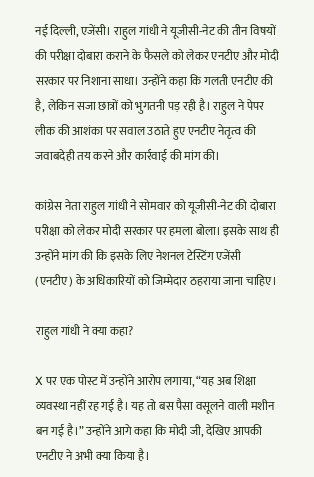नई दिल्ली, एजेंसी। राहुल गांधी ने यूजीसी-नेट की तीन विषयों की परीक्षा दोबारा कराने के फैसले को लेकर एनटीए और मोदी सरकार पर निशाना साधा। उन्होंने कहा कि गलती एनटीए की है, लेकिन सजा छात्रों को भुगतनी पड़ रही है। राहुल ने पेपर लीक की आशंका पर सवाल उठाते हुए एनटीए नेतृत्व की जवाबदेही तय करने और कार्रवाई की मांग की।

कांग्रेस नेता राहुल गांधी ने सोमवार को यूजीसी-नेट की दोबारा परीक्षा को लेकर मोदी सरकार पर हमला बोला। इसके साथ ही उन्होंने मांग की कि इसके लिए नेशनल टेस्टिंग एजेंसी (एनटीए) के अधिकारियों को जिम्मेदार ठहराया जाना चाहिए।

राहुल गांधी ने क्या कहा?

X पर एक पोस्ट में उन्होंने आरोप लगाया, “यह अब शिक्षा व्यवस्था नहीं रह गई है। यह तो बस पैसा वसूलने वाली मशीन बन गई है।” उन्होंने आगे कहा कि मोदी जी, देखिए आपकी एनटीए ने अभी क्या किया है।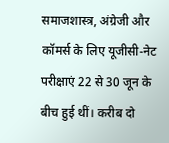समाजशास्त्र, अंग्रेजी और कॉमर्स के लिए यूजीसी-नेट परीक्षाएं 22 से 30 जून के बीच हुई थीं। करीब दो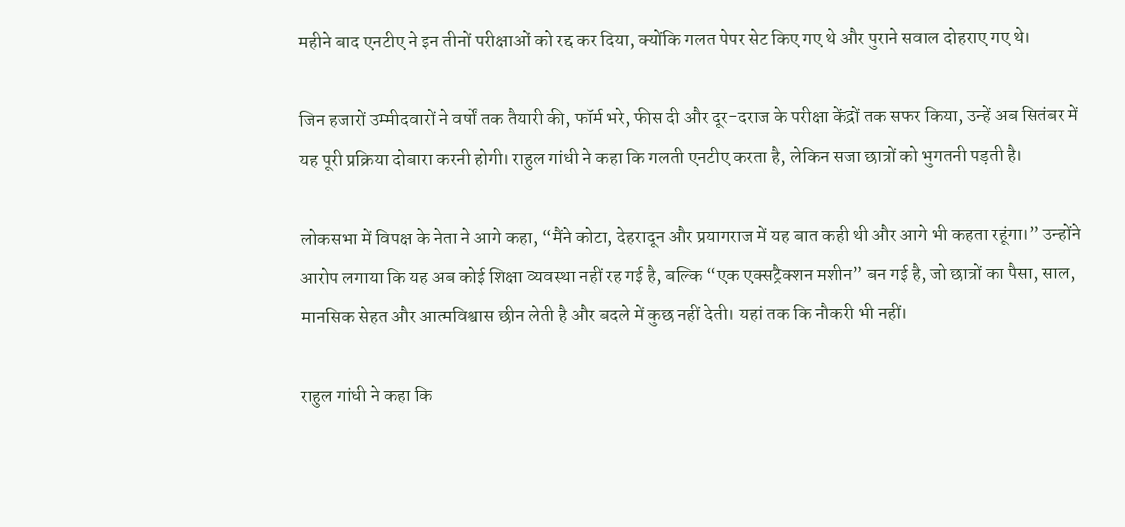महीने बाद एनटीए ने इन तीनों परीक्षाओं को रद्द कर दिया, क्योंकि गलत पेपर सेट किए गए थे और पुराने सवाल दोहराए गए थे।

जिन हजारों उम्मीदवारों ने वर्षों तक तैयारी की, फॉर्म भरे, फीस दी और दूर-दराज के परीक्षा केंद्रों तक सफर किया, उन्हें अब सितंबर में यह पूरी प्रक्रिया दोबारा करनी होगी। राहुल गांधी ने कहा कि गलती एनटीए करता है, लेकिन सजा छात्रों को भुगतनी पड़ती है।

लोकसभा में विपक्ष के नेता ने आगे कहा, “मैंने कोटा, देहरादून और प्रयागराज में यह बात कही थी और आगे भी कहता रहूंगा।” उन्होंने आरोप लगाया कि यह अब कोई शिक्षा व्यवस्था नहीं रह गई है, बल्कि “एक एक्सट्रैक्शन मशीन” बन गई है, जो छात्रों का पैसा, साल, मानसिक सेहत और आत्मविश्वास छीन लेती है और बदले में कुछ नहीं देती। यहां तक कि नौकरी भी नहीं।

राहुल गांधी ने कहा कि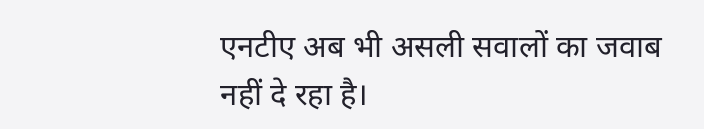एनटीए अब भी असली सवालों का जवाब नहीं दे रहा है।